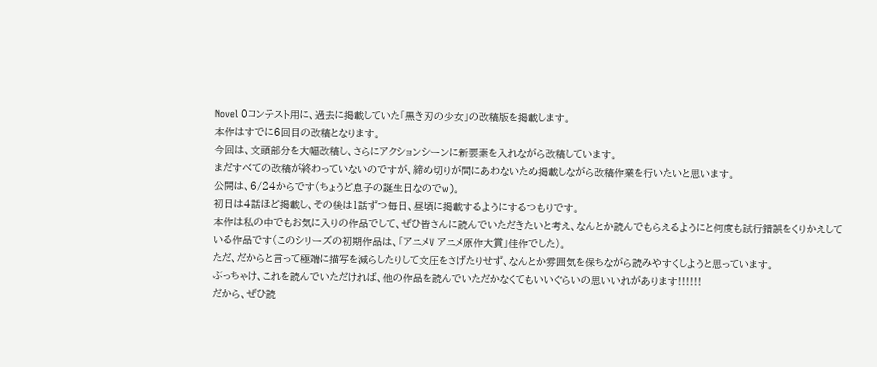Novel 0コンテスト用に、過去に掲載していた「黒き刃の少女」の改稿版を掲載します。
本作はすでに6回目の改稿となります。
今回は、文頭部分を大幅改稿し、さらにアクションシーンに新要素を入れながら改稿しています。
まだすべての改稿が終わっていないのですが、締め切りが間にあわないため掲載しながら改稿作業を行いたいと思います。
公開は、6/24からです(ちょうど息子の誕生日なのでw)。
初日は4話ほど掲載し、その後は1話ずつ毎日、昼頃に掲載するようにするつもりです。
本作は私の中でもお気に入りの作品でして、ぜひ皆さんに読んでいただきたいと考え、なんとか読んでもらえるようにと何度も試行錯誤をくりかえしている作品です(このシリーズの初期作品は、「アニメV アニメ原作大賞」佳作でした)。
ただ、だからと言って極端に描写を減らしたりして文圧をさげたりせず、なんとか雰囲気を保ちながら読みやすくしようと思っています。
ぶっちゃけ、これを読んでいただければ、他の作品を読んでいただかなくてもいいぐらいの思いいれがあります!!!!!!
だから、ぜひ読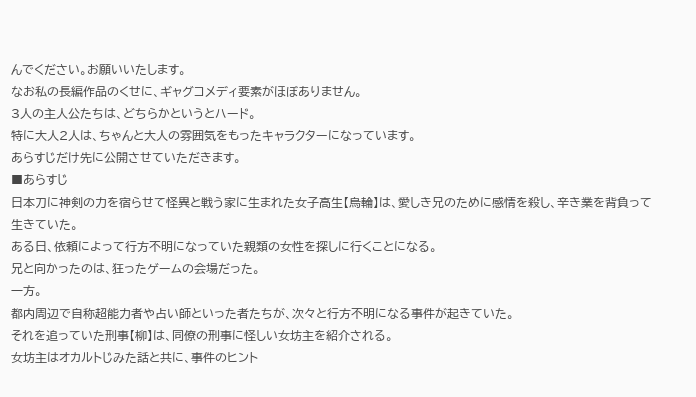んでください。お願いいたします。
なお私の長編作品のくせに、ギャグコメディ要素がほぼありません。
3人の主人公たちは、どちらかというとハード。
特に大人2人は、ちゃんと大人の雰囲気をもったキャラクターになっています。
あらすじだけ先に公開させていただきます。
■あらすじ
日本刀に神剣の力を宿らせて怪異と戦う家に生まれた女子高生【烏輪】は、愛しき兄のために感情を殺し、辛き業を背負って生きていた。
ある日、依頼によって行方不明になっていた親類の女性を探しに行くことになる。
兄と向かったのは、狂ったゲームの会場だった。
一方。
都内周辺で自称超能力者や占い師といった者たちが、次々と行方不明になる事件が起きていた。
それを追っていた刑事【柳】は、同僚の刑事に怪しい女坊主を紹介される。
女坊主はオカルトじみた話と共に、事件のヒント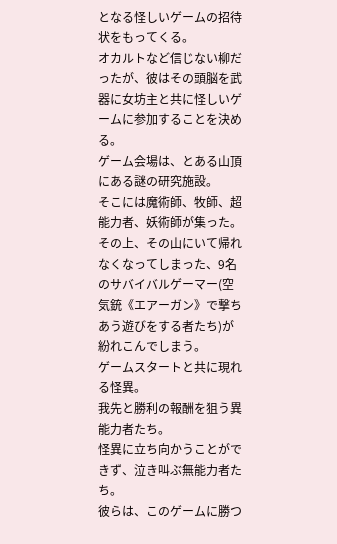となる怪しいゲームの招待状をもってくる。
オカルトなど信じない柳だったが、彼はその頭脳を武器に女坊主と共に怪しいゲームに参加することを決める。
ゲーム会場は、とある山頂にある謎の研究施設。
そこには魔術師、牧師、超能力者、妖術師が集った。
その上、その山にいて帰れなくなってしまった、9名のサバイバルゲーマー(空気銃《エアーガン》で撃ちあう遊びをする者たち)が紛れこんでしまう。
ゲームスタートと共に現れる怪異。
我先と勝利の報酬を狙う異能力者たち。
怪異に立ち向かうことができず、泣き叫ぶ無能力者たち。
彼らは、このゲームに勝つ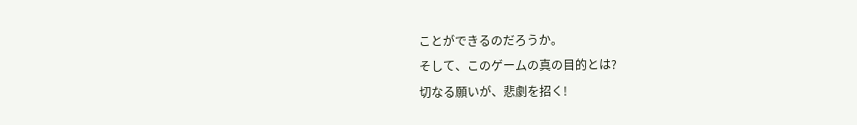ことができるのだろうか。
そして、このゲームの真の目的とは?
切なる願いが、悲劇を招く!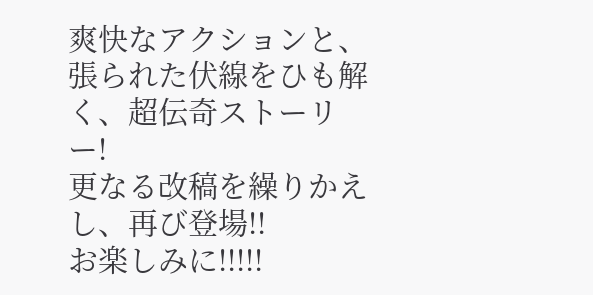爽快なアクションと、張られた伏線をひも解く、超伝奇ストーリー!
更なる改稿を繰りかえし、再び登場!!
お楽しみに!!!!!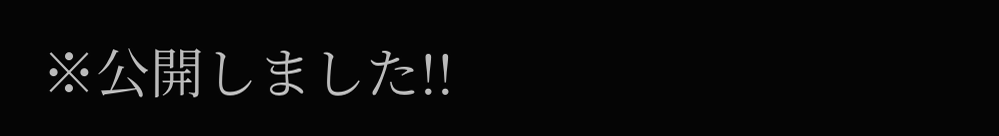※公開しました!!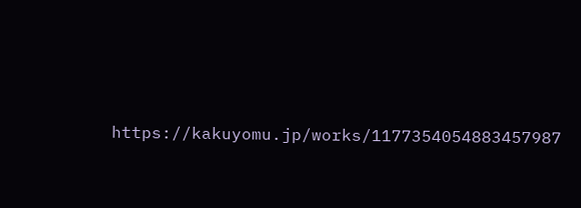https://kakuyomu.jp/works/1177354054883457987